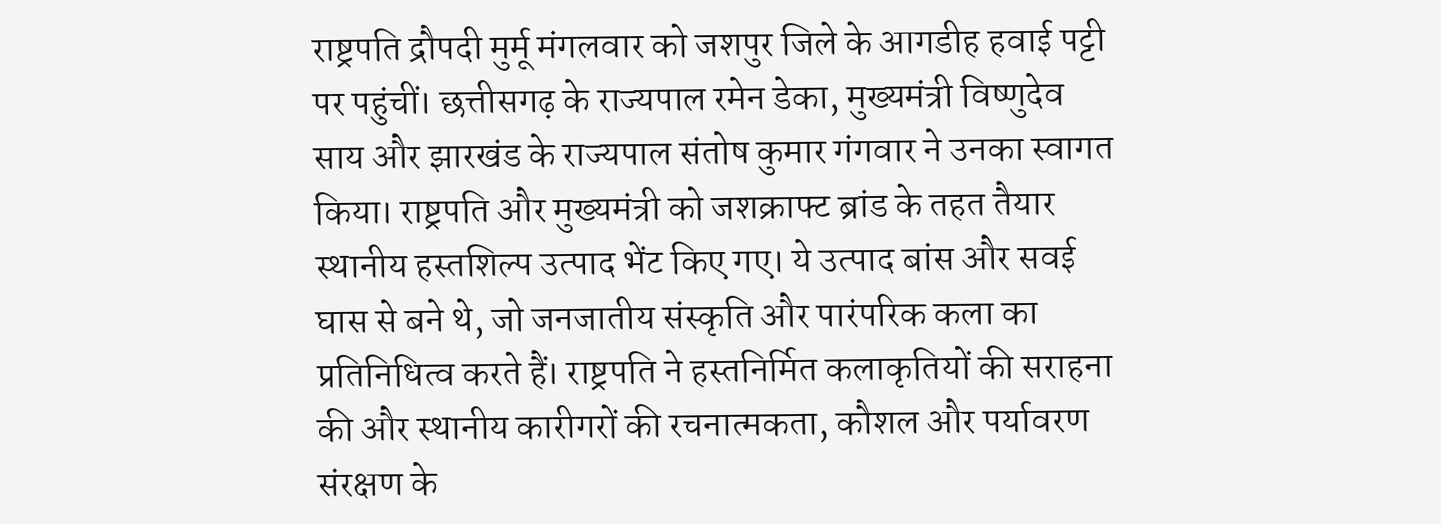राष्ट्रपति द्रौपदी मुर्मू मंगलवार को जशपुर जिले के आगडीह हवाई पट्टी पर पहुंचीं। छत्तीसगढ़ के राज्यपाल रमेन डेका, मुख्यमंत्री विष्णुदेव साय और झारखंड के राज्यपाल संतोष कुमार गंगवार ने उनका स्वागत किया। राष्ट्रपति और मुख्यमंत्री को जशक्राफ्ट ब्रांड के तहत तैयार स्थानीय हस्तशिल्प उत्पाद भेंट किए गए। ये उत्पाद बांस और सवई घास से बने थे, जो जनजातीय संस्कृति और पारंपरिक कला का प्रतिनिधित्व करते हैं। राष्ट्रपति ने हस्तनिर्मित कलाकृतियों की सराहना की और स्थानीय कारीगरों की रचनात्मकता, कौशल और पर्यावरण संरक्षण के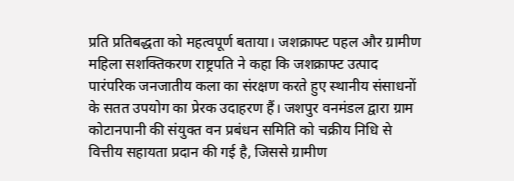प्रति प्रतिबद्धता को महत्वपूर्ण बताया। जशक्राफ्ट पहल और ग्रामीण महिला सशक्तिकरण राष्ट्रपति ने कहा कि जशक्राफ्ट उत्पाद पारंपरिक जनजातीय कला का संरक्षण करते हुए स्थानीय संसाधनों के सतत उपयोग का प्रेरक उदाहरण हैं। जशपुर वनमंडल द्वारा ग्राम कोटानपानी की संयुक्त वन प्रबंधन समिति को चक्रीय निधि से वित्तीय सहायता प्रदान की गई है, जिससे ग्रामीण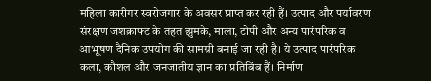महिला कारीगर स्वरोजगार के अवसर प्राप्त कर रही हैं। उत्पाद और पर्यावरण संरक्षण जशक्राफ्ट के तहत झुमके, माला, टोपी और अन्य पारंपरिक व आभूषण दैनिक उपयोग की सामग्री बनाई जा रही है। ये उत्पाद पारंपरिक कला, कौशल और जनजातीय ज्ञान का प्रतिबिंब हैं। निर्माण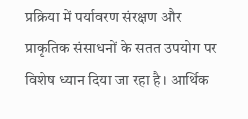प्रक्रिया में पर्यावरण संरक्षण और प्राकृतिक संसाधनों के सतत उपयोग पर विशेष ध्यान दिया जा रहा है। आर्थिक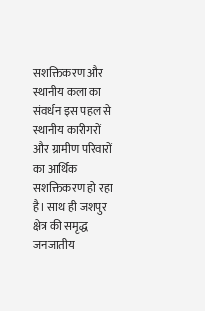सशक्तिकरण और स्थानीय कला का संवर्धन इस पहल से स्थानीय कारीगरों और ग्रामीण परिवारों का आर्थिक सशक्तिकरण हो रहा है। साथ ही जशपुर क्षेत्र की समृद्ध जनजातीय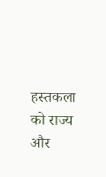हस्तकला को राज्य और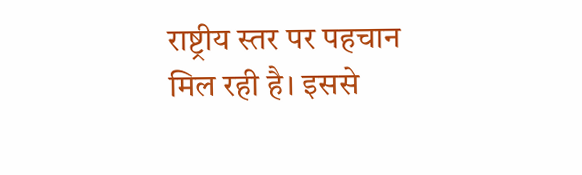राष्ट्रीय स्तर पर पहचान मिल रही है। इससे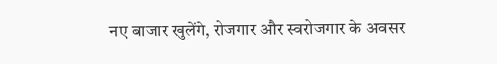नए बाजार खुलेंगे, रोजगार और स्वरोजगार के अवसर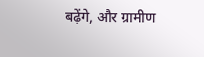बढ़ेंगे, और ग्रामीण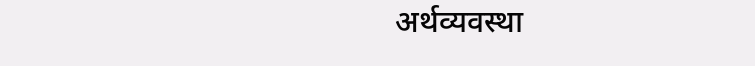अर्थव्यवस्था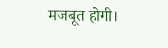मजबूत होगी।